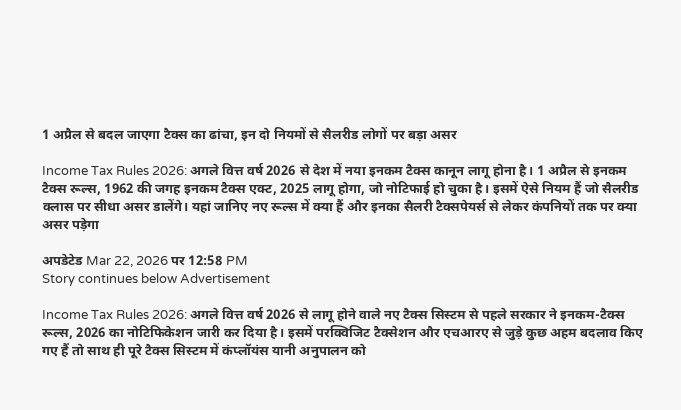1 अप्रैल से बदल जाएगा टैक्स का ढांचा, इन दो नियमों से सैलरीड लोगों पर बड़ा असर

Income Tax Rules 2026: अगले वित्त वर्ष 2026 से देश में नया इनकम टैक्स कानून लागू होना है। 1 अप्रैल से इनकम टैक्स रूल्स, 1962 की जगह इनकम टैक्स एक्ट, 2025 लागू होगा, जो नोटिफाई हो चुका है। इसमें ऐसे नियम हैं जो सैलरीड क्लास पर सीधा असर डालेंगे। यहां जानिए नए रूल्स में क्या हैं और इनका सैलरी टैक्सपेयर्स से लेकर कंपनियों तक पर क्या असर पड़ेगा

अपडेटेड Mar 22, 2026 पर 12:58 PM
Story continues below Advertisement

Income Tax Rules 2026: अगले वित्त वर्ष 2026 से लागू होने वाले नए टैक्स सिस्टम से पहले सरकार ने इनकम-टैक्स रूल्स, 2026 का नोटिफिकेशन जारी कर दिया है। इसमें परक्विजिट टैक्सेशन और एचआरए से जुड़े कुछ अहम बदलाव किए गए हैं तो साथ ही पूरे टैक्स सिस्टम में कंप्लॉयंस यानी अनुपालन को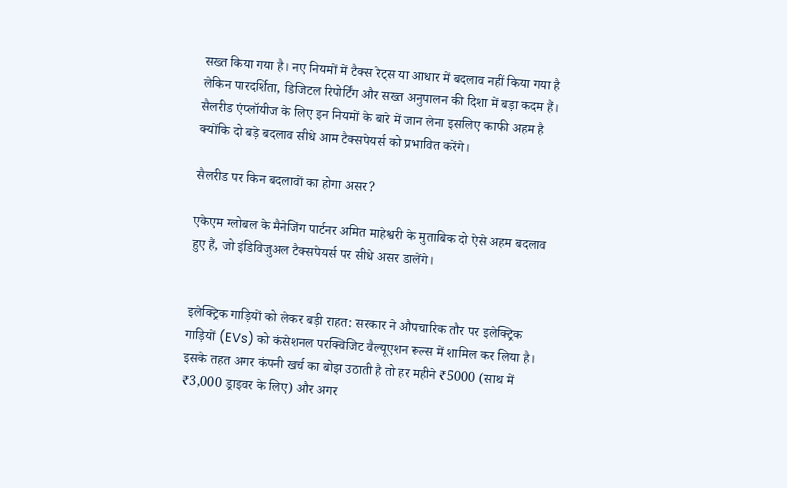सख्त किया गया है। नए नियमों में टैक्स रेट्स या आधार में बदलाव नहीं किया गया है लेकिन पारदर्शिता, डिजिटल रिपोर्टिंग और सख्त अनुपालन की दिशा में बड़ा कदम हैं। सैलरीड एंप्लॉयीज के लिए इन नियमों के बारे में जान लेना इसलिए काफी अहम है क्योंकि दो बड़े बदलाव सीधे आम टैक्सपेयर्स को प्रभावित करेंगे।

सैलरीड पर किन बदलावों का होगा असर?

एकेएम ग्लोबल के मैनेजिंग पार्टनर अमित माहेश्वरी के मुताबिक दो ऐसे अहम बदलाव हुए हैं, जो इंडिविजुअल टैक्सपेयर्स पर सीधे असर डालेंगे।


इलेक्ट्रिक गाड़ियों को लेकर बड़ी राहत: सरकार ने औपचारिक तौर पर इलेक्ट्रिक गाड़ियों (EVs) को कंसेशनल परक्विजिट वैल्यूएशन रूल्स में शामिल कर लिया है। इसके तहत अगर कंपनी खर्च का बोझ उठाती है तो हर महीने ₹5000 (साथ में ₹3,000 ड्राइवर के लिए) और अगर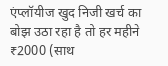एंप्लॉयीज खुद निजी खर्च का बोझ उठा रहा है तो हर महीने ₹2000 (साथ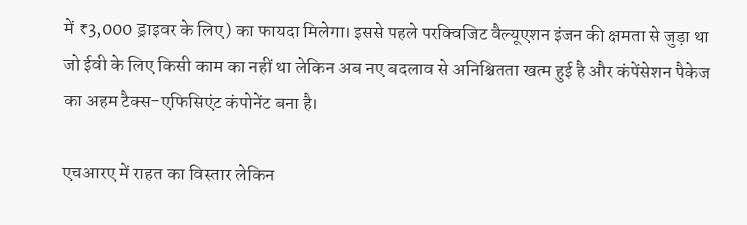में ₹3,000 ड्राइवर के लिए) का फायदा मिलेगा। इससे पहले परक्विजिट वैल्यूएशन इंजन की क्षमता से जुड़ा था जो ईवी के लिए किसी काम का नहीं था लेकिन अब नए बदलाव से अनिश्चितता खत्म हुई है और कंपेंसेशन पैकेज का अहम टैक्स-एफिसिएंट कंपोनेंट बना है।

एचआरए में राहत का विस्तार लेकिन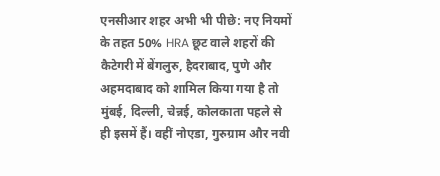एनसीआर शहर अभी भी पीछे: नए नियमों के तहत 50% HRA छूट वाले शहरों की कैटेगरी में बेंगलुरु, हैदराबाद, पुणे और अहमदाबाद को शामिल किया गया है तो मुंबई, दिल्ली, चेन्नई, कोलकाता पहले से ही इसमें हैं। वहीं नोएडा, गुरुग्राम और नवी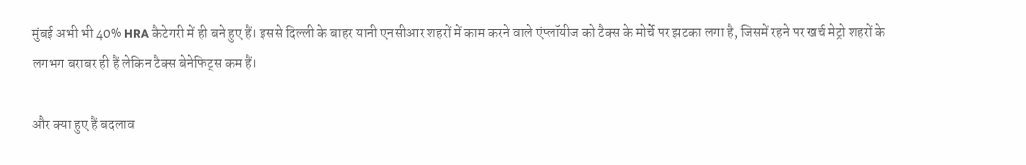मुंबई अभी भी 40% HRA कैटेगरी में ही बने हुए हैं। इससे दिल्ली के बाहर यानी एनसीआर शहरों में काम करने वाले एंप्लॉयीज को टैक्स के मोर्चे पर झटका लगा है, जिसमें रहने पर खर्च मेट्रो शहरों के लगभग बराबर ही हैं लेकिन टैक्स बेनेफिट्स कम हैं।

और क्या हुए हैं बदलाव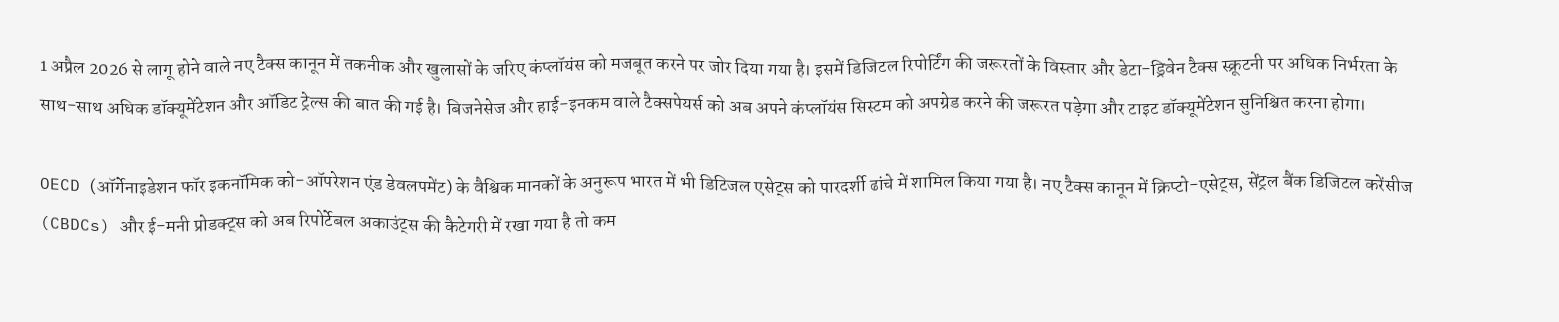1 अप्रैल 2026 से लागू होने वाले नए टैक्स कानून में तकनीक और खुलासों के जरिए कंप्लॉयंस को मजबूत करने पर जोर दिया गया है। इसमें डिजिटल रिपोर्टिंग की जरूरतों के विस्तार और डेटा-ड्रिवेन टैक्स स्क्रूटनी पर अधिक निर्भरता के साथ-साथ अधिक डॉक्यूमेंटेशन और ऑडिट ट्रेल्स की बात की गई है। बिजनेसेज और हाई-इनकम वाले टैक्सपेयर्स को अब अपने कंप्लॉयंस सिस्टम को अपग्रेड करने की जरूरत पड़ेगा और टाइट डॉक्यूमेंटेशन सुनिश्चित करना होगा।

OECD (ऑर्गेनाइडेशन फॉर इकनॉमिक को-ऑपरेशन एंड डेवलपमेंट) के वैश्विक मानकों के अनुरूप भारत में भी डिटिजल एसेट्स को पारदर्शी ढांचे में शामिल किया गया है। नए टैक्स कानून में क्रिप्टो-एसेट्स, सेंट्रल बैंक डिजिटल करेंसीज (CBDCs) और ई-मनी प्रोडक्ट्स को अब रिपोर्टेबल अकाउंट्स की कैटेगरी में रखा गया है तो कम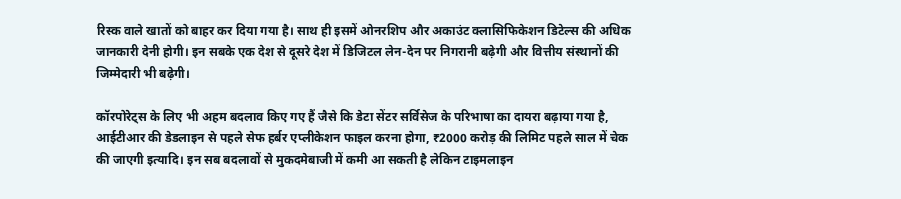रिस्क वाले खातों को बाहर कर दिया गया है। साथ ही इसमें ओनरशिप और अकाउंट क्लासिफिकेशन डिटेल्स की अधिक जानकारी देनी होगी। इन सबके एक देश से दूसरे देश में डिजिटल लेन-देन पर निगरानी बढ़ेगी और वित्तीय संस्थानों की जिम्मेदारी भी बढ़ेगी।

कॉरपोरेट्स के लिए भी अहम बदलाव किए गए हैं जैसे कि डेटा सेंटर सर्विसेज के परिभाषा का दायरा बढ़ाया गया है, आईटीआर की डेडलाइन से पहले सेफ हर्बर एप्लीकेशन फाइल करना होगा, ₹2000 करोड़ की लिमिट पहले साल में चेक की जाएगी इत्यादि। इन सब बदलावों से मुकदमेबाजी में कमी आ सकती है लेकिन टाइमलाइन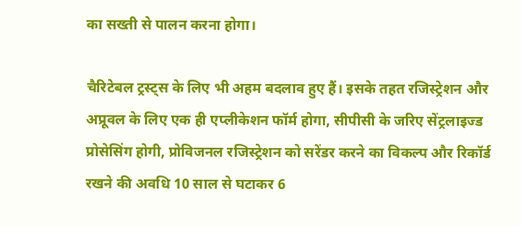का सख्ती से पालन करना होगा।

चैरिटेबल ट्रस्ट्स के लिए भी अहम बदलाव हुए हैं। इसके तहत रजिस्ट्रेशन और अप्रूवल के लिए एक ही एप्लीकेशन फॉर्म होगा, सीपीसी के जरिए सेंट्रलाइज्ड प्रोसेसिंग होगी, प्रोविजनल रजिस्ट्रेशन को सरेंडर करने का विकल्प और रिकॉर्ड रखने की अवधि 10 साल से घटाकर 6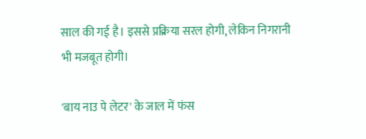साल की गई है। इससे प्रक्रिया सरल होगी, लेकिन निगरानी भी मजबूत होगी।

'बाय नाउ पे लेटर' के जाल में फंस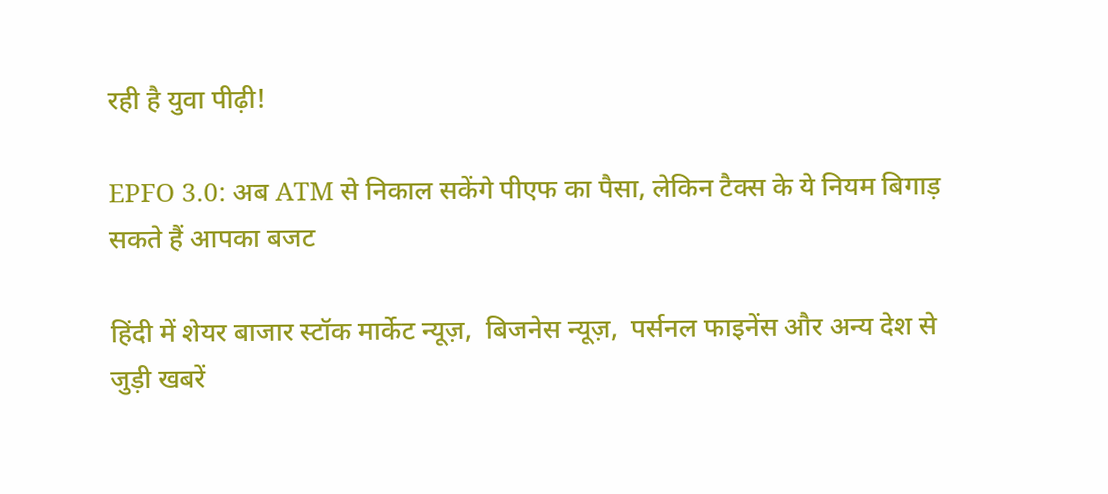रही है युवा पीढ़ी!

EPFO 3.0: अब ATM से निकाल सकेंगे पीएफ का पैसा, लेकिन टैक्स के ये नियम बिगाड़ सकते हैं आपका बजट

हिंदी में शेयर बाजार स्टॉक मार्केट न्यूज़,  बिजनेस न्यूज़,  पर्सनल फाइनेंस और अन्य देश से जुड़ी खबरें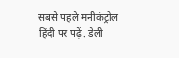सबसे पहले मनीकंट्रोल हिंदी पर पढ़ें. डेली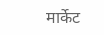मार्केट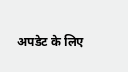अपडेट के लिए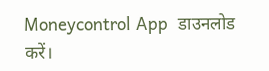Moneycontrol App  डाउनलोड करें।